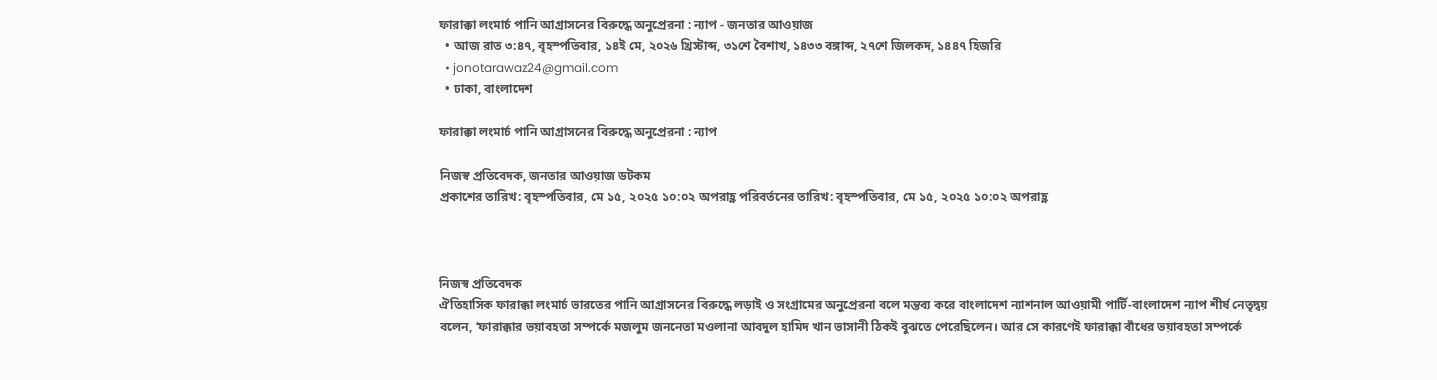ফারাক্কা লংমার্চ পানি আগ্রাসনের বিরুদ্ধে অনুপ্রেরনা : ন্যাপ - জনতার আওয়াজ
  • আজ রাত ৩:৪৭, বৃহস্পতিবার, ১৪ই মে, ২০২৬ খ্রিস্টাব্দ, ৩১শে বৈশাখ, ১৪৩৩ বঙ্গাব্দ, ২৭শে জিলকদ, ১৪৪৭ হিজরি
  • jonotarawaz24@gmail.com
  • ঢাকা, বাংলাদেশ

ফারাক্কা লংমার্চ পানি আগ্রাসনের বিরুদ্ধে অনুপ্রেরনা : ন্যাপ

নিজস্ব প্রতিবেদক, জনতার আওয়াজ ডটকম
প্রকাশের তারিখ: বৃহস্পতিবার, মে ১৫, ২০২৫ ১০:০২ অপরাহ্ণ পরিবর্তনের তারিখ: বৃহস্পতিবার, মে ১৫, ২০২৫ ১০:০২ অপরাহ্ণ



নিজস্ব প্রতিবেদক
ঐতিহাসিক ফারাক্কা লংমার্চ ভারতের পানি আগ্রাসনের বিরুদ্ধে লড়াই ও সংগ্রামের অনুপ্রেরনা বলে মন্তব্য করে বাংলাদেশ ন্যাশনাল আওয়ামী পার্টি-বাংলাদেশ ন্যাপ শীর্ষ নেতৃদ্বয় বলেন, ‘ফারাক্কার ভয়াবহতা সম্পর্কে মজলুম জননেতা মওলানা আবদুল হামিদ খান ভাসানী ঠিকই বুঝতে পেরেছিলেন। আর সে কারণেই ফারাক্কা বাঁধের ভয়াবহতা সম্পর্কে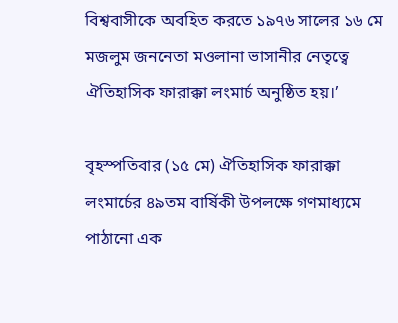বিশ্ববাসীকে অবহিত করতে ১৯৭৬ সালের ১৬ মে মজলুম জননেতা মওলানা ভাসানীর নেতৃত্বে ঐতিহাসিক ফারাক্কা লংমার্চ অনুষ্ঠিত হয়।’

বৃহস্পতিবার (১৫ মে) ঐতিহাসিক ফারাক্কা লংমার্চের ৪৯তম বার্ষিকী উপলক্ষে গণমাধ্যমে পাঠানো এক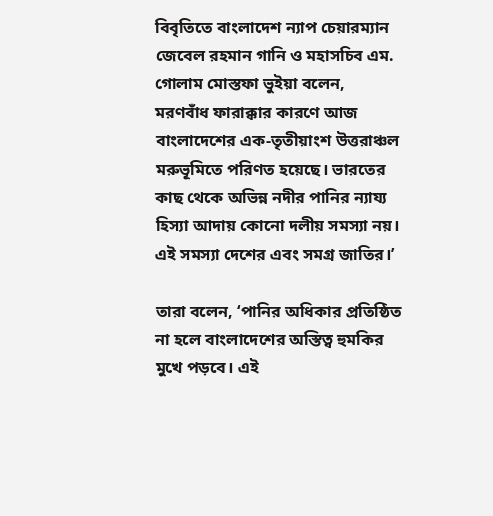বিবৃতিতে বাংলাদেশ ন্যাপ চেয়ারম্যান জেবেল রহমান গানি ও মহাসচিব এম. গোলাম মোস্তফা ভুইয়া বলেন, মরণবাঁধ ফারাক্কার কারণে আজ বাংলাদেশের এক-তৃতীয়াংশ উত্তরাঞ্চল মরুভূমিতে পরিণত হয়েছে। ভারতের কাছ থেকে অভিন্ন নদীর পানির ন্যায্য হিস্যা আদায় কোনো দলীয় সমস্যা নয়। এই সমস্যা দেশের এবং সমগ্র জাতির।’

তারা বলেন, ‘পানির অধিকার প্রতিষ্ঠিত না হলে বাংলাদেশের অস্তিত্ব হুমকির মুখে পড়বে। এই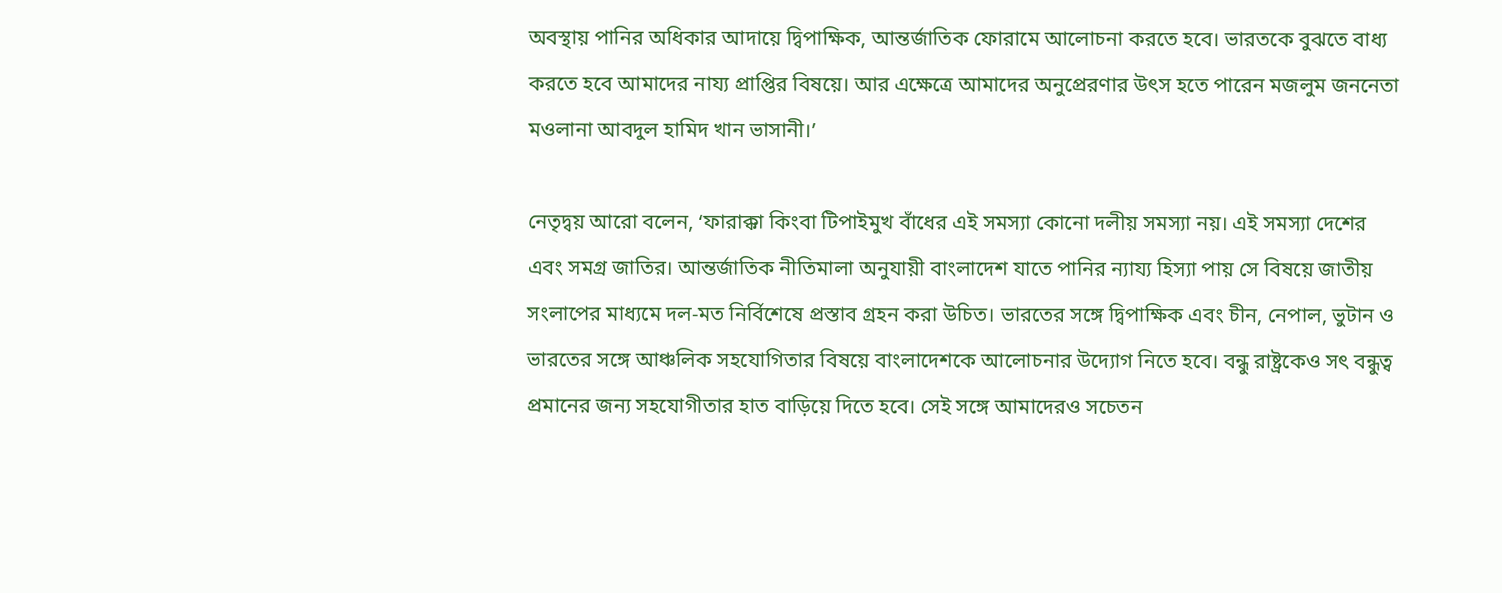অবস্থায় পানির অধিকার আদায়ে দ্বিপাক্ষিক, আন্তর্জাতিক ফোরামে আলোচনা করতে হবে। ভারতকে বুঝতে বাধ্য করতে হবে আমাদের নায্য প্রাপ্তির বিষয়ে। আর এক্ষেত্রে আমাদের অনুপ্রেরণার উৎস হতে পারেন মজলুম জননেতা মওলানা আবদুল হামিদ খান ভাসানী।’

নেতৃদ্বয় আরো বলেন, ‘ফারাক্কা কিংবা টিপাইমুখ বাঁধের এই সমস্যা কোনো দলীয় সমস্যা নয়। এই সমস্যা দেশের এবং সমগ্র জাতির। আন্তর্জাতিক নীতিমালা অনুযায়ী বাংলাদেশ যাতে পানির ন্যায্য হিস্যা পায় সে বিষয়ে জাতীয় সংলাপের মাধ্যমে দল-মত নির্বিশেষে প্রস্তাব গ্রহন করা উচিত। ভারতের সঙ্গে দ্বিপাক্ষিক এবং চীন, নেপাল, ভুটান ও ভারতের সঙ্গে আঞ্চলিক সহযোগিতার বিষয়ে বাংলাদেশকে আলোচনার উদ্যোগ নিতে হবে। বন্ধু রাষ্ট্রকেও সৎ বন্ধুত্ব প্রমানের জন্য সহযোগীতার হাত বাড়িয়ে দিতে হবে। সেই সঙ্গে আমাদেরও সচেতন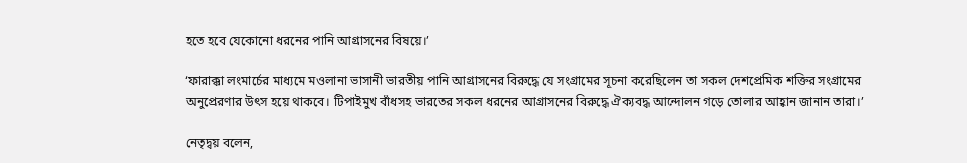হতে হবে যেকোনো ধরনের পানি আগ্রাসনের বিষয়ে।’

‘ফারাক্কা লংমার্চের মাধ্যমে মওলানা ভাসানী ভারতীয় পানি আগ্রাসনের বিরুদ্ধে যে সংগ্রামের সূচনা করেছিলেন তা সকল দেশপ্রেমিক শক্তির সংগ্রামের অনুপ্রেরণার উৎস হয়ে থাকবে। টিপাইমুখ বাঁধসহ ভারতের সকল ধরনের আগ্রাসনের বিরুদ্ধে ঐক্যবদ্ধ আন্দোলন গড়ে তোলার আহ্বান জানান তারা।’

নেতৃদ্বয় বলেন,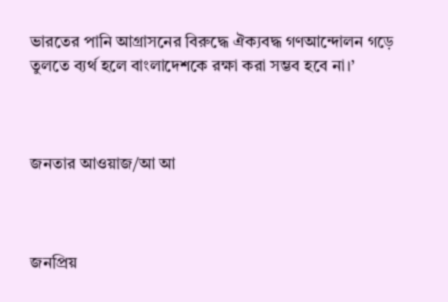ভারতের পানি আগ্রাসনের বিরুদ্ধে ঐক্যবদ্ধ গণআন্দোলন গড়ে তুলতে ব্যর্থ হলে বাংলাদেশকে রক্ষা করা সম্ভব হবে না।’



জনতার আওয়াজ/আ আ



জনপ্রিয়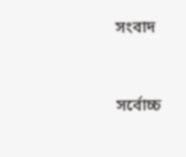সংবাদ



সর্বোচ্চ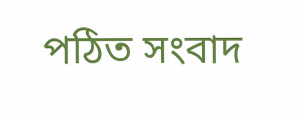পঠিত সংবাদ